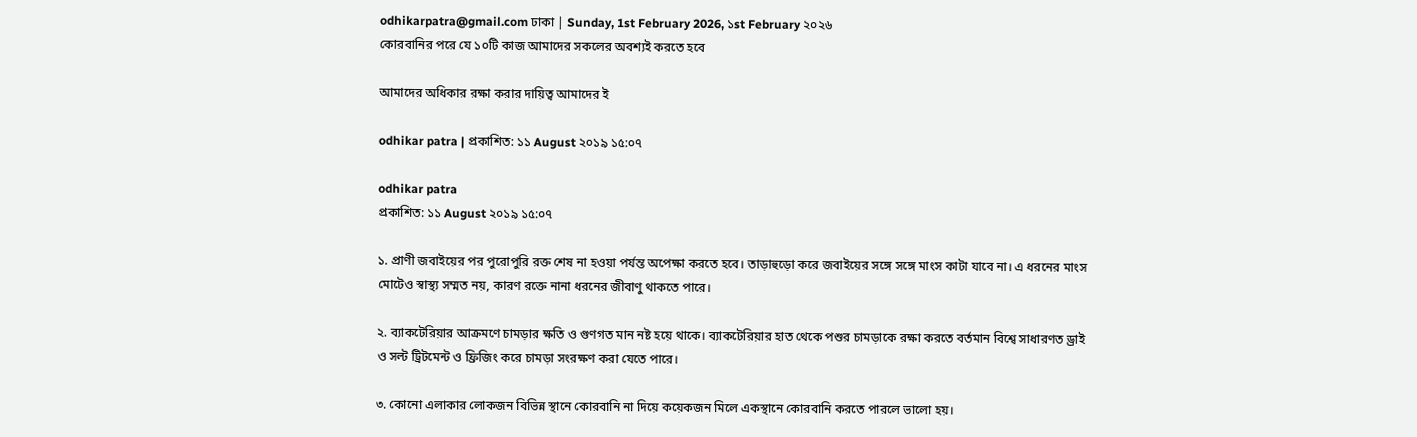odhikarpatra@gmail.com ঢাকা | Sunday, 1st February 2026, ১st February ২০২৬
কোরবানির পরে যে ১০টি কাজ আমাদের সকলের অবশ্যই করতে হবে

আমাদের অধিকার রক্ষা করার দায়িত্ব আমাদের ই

odhikar patra | প্রকাশিত: ১১ August ২০১৯ ১৫:০৭

odhikar patra
প্রকাশিত: ১১ August ২০১৯ ১৫:০৭

১. প্রাণী জবাইয়ের পর পুরোপুরি রক্ত শেষ না হওয়া পর্যন্ত অপেক্ষা করতে হবে। তাড়াহুড়ো করে জবাইয়ের সঙ্গে সঙ্গে মাংস কাটা যাবে না। এ ধরনের মাংস মোটেও স্বাস্থ্য সম্মত নয়, কারণ রক্তে নানা ধরনের জীবাণু থাকতে পারে।

২. ব্যাকটেরিয়ার আক্রমণে চামড়ার ক্ষতি ও গুণগত মান নষ্ট হয়ে থাকে। ব্যাকটেরিয়ার হাত থেকে পশুর চামড়াকে রক্ষা করতে বর্তমান বিশ্বে সাধারণত ড্রাই ও সল্ট ট্রিটমেন্ট ও ফ্রিজিং করে চামড়া সংরক্ষণ করা যেতে পারে।

৩. কোনো এলাকার লোকজন বিভিন্ন স্থানে কোরবানি না দিয়ে কয়েকজন মিলে একস্থানে কোরবানি করতে পারলে ভালো হয়।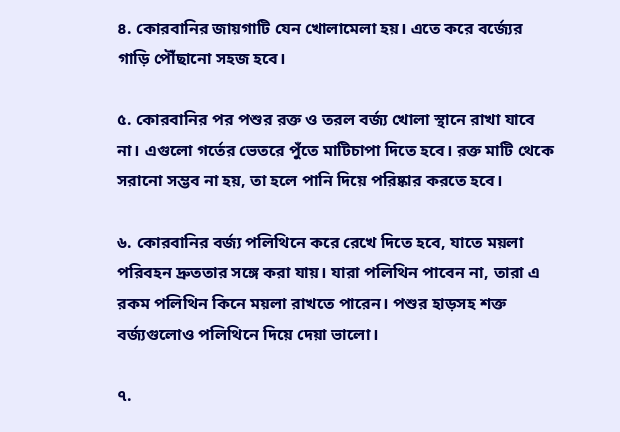৪. কোরবানির জায়গাটি যেন খোলামেলা হয়। এতে করে বর্জ্যের গাড়ি পৌঁছানো সহজ হবে।

৫. কোরবানির পর পশুর রক্ত ও তরল বর্জ্য খোলা স্থানে রাখা যাবে না। এগুলো গর্তের ভেতরে পুঁতে মাটিচাপা দিতে হবে। রক্ত মাটি থেকে সরানো সম্ভব না হয়, তা হলে পানি দিয়ে পরিষ্কার করতে হবে।

৬. কোরবানির বর্জ্য পলিথিনে করে রেখে দিতে হবে, যাতে ময়লা পরিবহন দ্রুততার সঙ্গে করা যায়। যারা পলিথিন পাবেন না, তারা এ রকম পলিথিন কিনে ময়লা রাখতে পারেন। পশুর হাড়সহ শক্ত বর্জ্যগুলোও পলিথিনে দিয়ে দেয়া ভালো।

৭.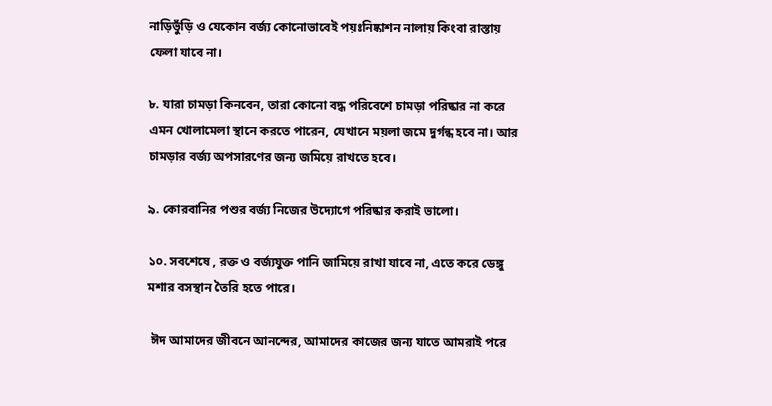নাড়িভুঁড়ি ও যেকোন বর্জ্য কোনোভাবেই পয়ঃনিষ্কাশন নালায় কিংবা রাস্তায় ফেলা যাবে না।

৮. যারা চামড়া কিনবেন, তারা কোনো বদ্ধ পরিবেশে চামড়া পরিষ্কার না করে এমন খোলামেলা স্থানে করতে পারেন, যেখানে ময়লা জমে দুর্গন্ধ হবে না। আর চামড়ার বর্জ্য অপসারণের জন্য জমিয়ে রাখতে হবে।

৯. কোরবানির পশুর বর্জ্য নিজের উদ্যোগে পরিষ্কার করাই ভালো।

১০. সবশেষে , রক্ত ও বর্জ্যযুক্ত পানি জামিয়ে রাখা যাবে না, এতে করে ডেঙ্গু মশার বসস্থান তৈরি হতে পারে।

 ঈদ আমাদের জীবনে আনন্দের, আমাদের কাজের জন্য যাতে আমরাই পরে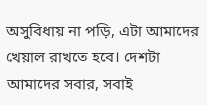অসুবিধায় না পড়ি, এটা আমাদের খেয়াল রাখতে হবে। দেশটা আমাদের সবার, সবাই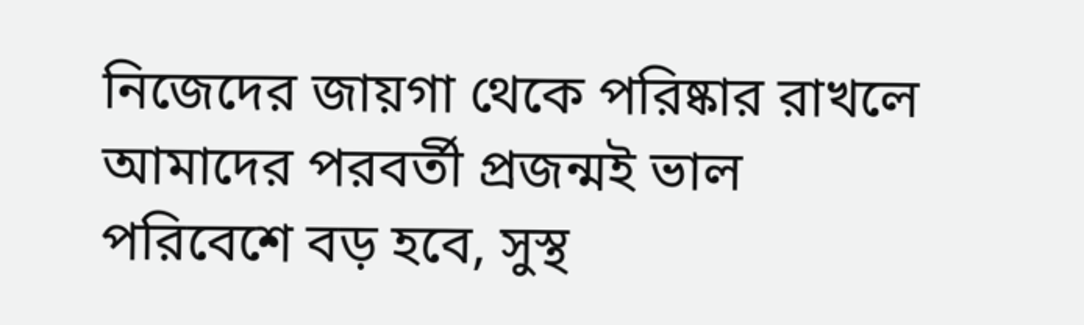নিজেদের জায়গা থেকে পরিষ্কার রাখলে আমাদের পরবর্তী প্রজন্মই ভাল পরিবেশে বড় হবে, সুস্থ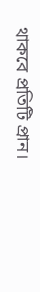থাকবে প্রতিটি প্রান।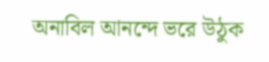অনাবিল আনন্দে ভরে উঠুক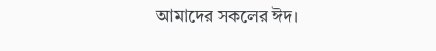আমাদের সকলের ঈদ।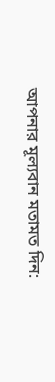আপনার মূল্যবান মতামত দিন: